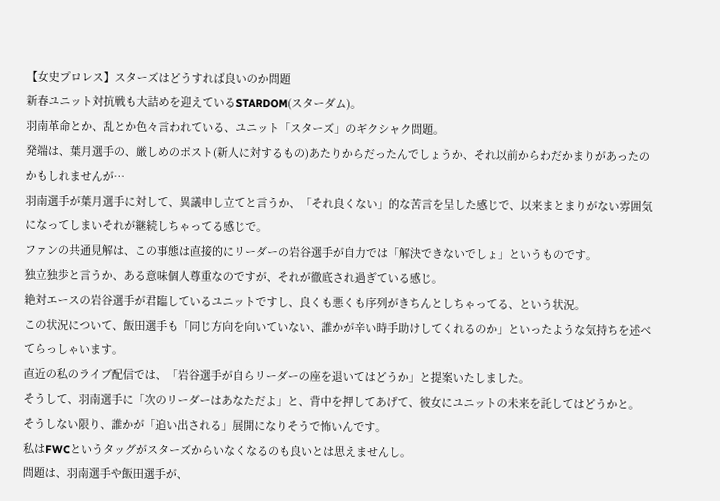【女史プロレス】スターズはどうすれば良いのか問題
新春ユニット対抗戦も大詰めを迎えているSTARDOM(スターダム)。
羽南革命とか、乱とか色々言われている、ユニット「スターズ」のギクシャク問題。
発端は、葉月選手の、厳しめのポスト(新人に対するもの)あたりからだったんでしょうか、それ以前からわだかまりがあったのかもしれませんが…
羽南選手が葉月選手に対して、異議申し立てと言うか、「それ良くない」的な苦言を呈した感じで、以来まとまりがない雰囲気になってしまいそれが継続しちゃってる感じで。
ファンの共通見解は、この事態は直接的にリーダーの岩谷選手が自力では「解決できないでしょ」というものです。
独立独歩と言うか、ある意味個人尊重なのですが、それが徹底され過ぎている感じ。
絶対エースの岩谷選手が君臨しているユニットですし、良くも悪くも序列がきちんとしちゃってる、という状況。
この状況について、飯田選手も「同じ方向を向いていない、誰かが辛い時手助けしてくれるのか」といったような気持ちを述べてらっしゃいます。
直近の私のライブ配信では、「岩谷選手が自らリーダーの座を退いてはどうか」と提案いたしました。
そうして、羽南選手に「次のリーダーはあなただよ」と、背中を押してあげて、彼女にユニットの未来を託してはどうかと。
そうしない限り、誰かが「追い出される」展開になりそうで怖いんです。
私はFWCというタッグがスターズからいなくなるのも良いとは思えませんし。
問題は、羽南選手や飯田選手が、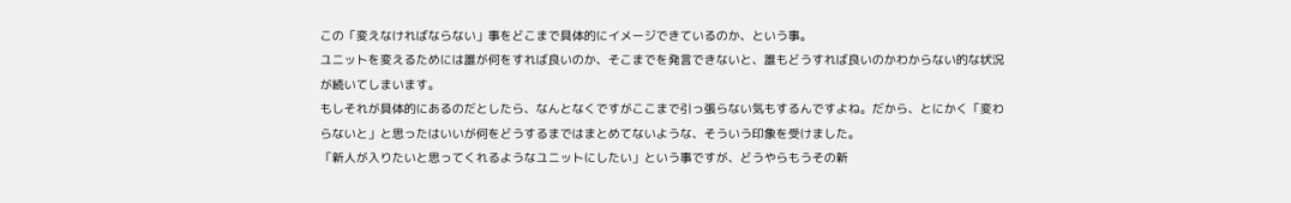この「変えなければならない」事をどこまで具体的にイメージできているのか、という事。
ユニットを変えるためには誰が何をすれば良いのか、そこまでを発言できないと、誰もどうすれば良いのかわからない的な状況が続いてしまいます。
もしそれが具体的にあるのだとしたら、なんとなくですがここまで引っ張らない気もするんですよね。だから、とにかく「変わらないと」と思ったはいいが何をどうするまではまとめてないような、そういう印象を受けました。
「新人が入りたいと思ってくれるようなユニットにしたい」という事ですが、どうやらもうその新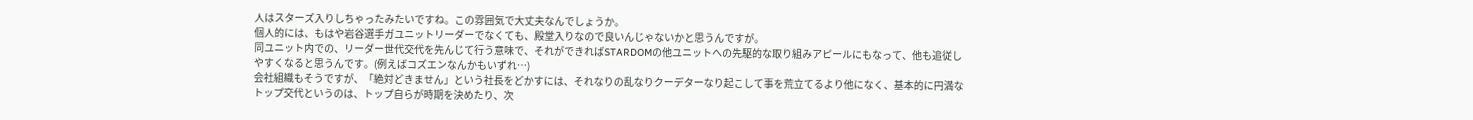人はスターズ入りしちゃったみたいですね。この雰囲気で大丈夫なんでしょうか。
個人的には、もはや岩谷選手ガユニットリーダーでなくても、殿堂入りなので良いんじゃないかと思うんですが。
同ユニット内での、リーダー世代交代を先んじて行う意味で、それができればSTARDOMの他ユニットへの先駆的な取り組みアピールにもなって、他も追従しやすくなると思うんです。(例えばコズエンなんかもいずれ…)
会社組織もそうですが、「絶対どきません」という社長をどかすには、それなりの乱なりクーデターなり起こして事を荒立てるより他になく、基本的に円満なトップ交代というのは、トップ自らが時期を決めたり、次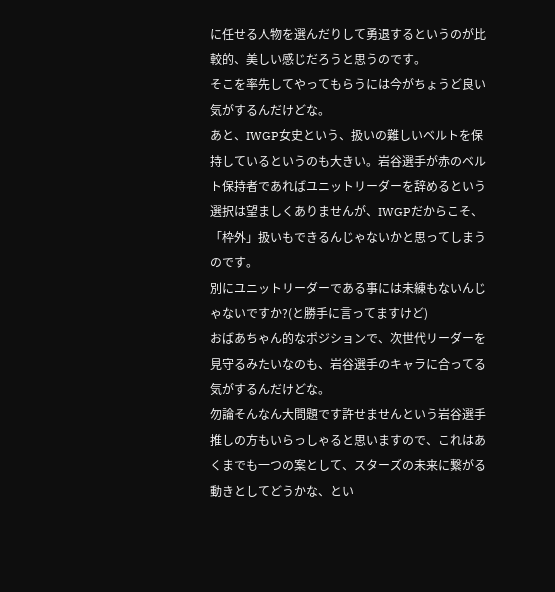に任せる人物を選んだりして勇退するというのが比較的、美しい感じだろうと思うのです。
そこを率先してやってもらうには今がちょうど良い気がするんだけどな。
あと、IWGP女史という、扱いの難しいベルトを保持しているというのも大きい。岩谷選手が赤のベルト保持者であればユニットリーダーを辞めるという選択は望ましくありませんが、IWGPだからこそ、「枠外」扱いもできるんじゃないかと思ってしまうのです。
別にユニットリーダーである事には未練もないんじゃないですか?(と勝手に言ってますけど)
おばあちゃん的なポジションで、次世代リーダーを見守るみたいなのも、岩谷選手のキャラに合ってる気がするんだけどな。
勿論そんなん大問題です許せませんという岩谷選手推しの方もいらっしゃると思いますので、これはあくまでも一つの案として、スターズの未来に繋がる動きとしてどうかな、とい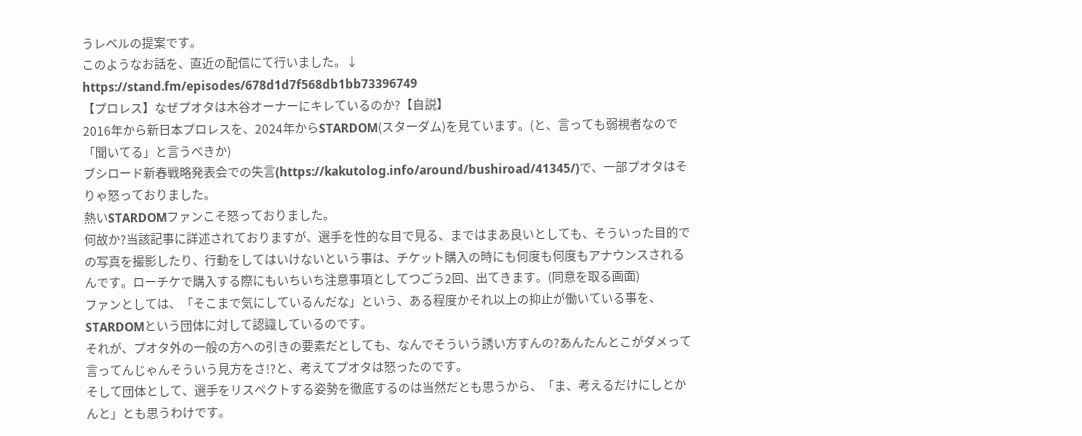うレベルの提案です。
このようなお話を、直近の配信にて行いました。↓
https://stand.fm/episodes/678d1d7f568db1bb73396749
【プロレス】なぜプオタは木谷オーナーにキレているのか?【自説】
2016年から新日本プロレスを、2024年からSTARDOM(スターダム)を見ています。(と、言っても弱視者なので「聞いてる」と言うべきか)
ブシロード新春戦略発表会での失言(https://kakutolog.info/around/bushiroad/41345/)で、一部プオタはそりゃ怒っておりました。
熱いSTARDOMファンこそ怒っておりました。
何故か?当該記事に詳述されておりますが、選手を性的な目で見る、まではまあ良いとしても、そういった目的での写真を撮影したり、行動をしてはいけないという事は、チケット購入の時にも何度も何度もアナウンスされるんです。ローチケで購入する際にもいちいち注意事項としてつごう2回、出てきます。(同意を取る画面)
ファンとしては、「そこまで気にしているんだな」という、ある程度かそれ以上の抑止が働いている事を、STARDOMという団体に対して認識しているのです。
それが、プオタ外の一般の方への引きの要素だとしても、なんでそういう誘い方すんの?あんたんとこがダメって言ってんじゃんそういう見方をさ!?と、考えてプオタは怒ったのです。
そして団体として、選手をリスペクトする姿勢を徹底するのは当然だとも思うから、「ま、考えるだけにしとかんと」とも思うわけです。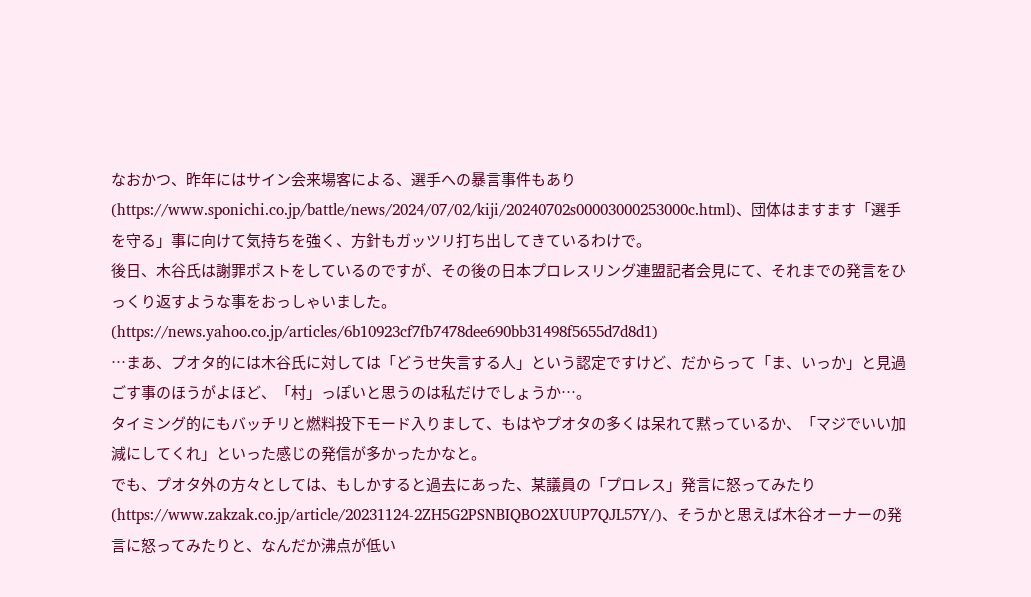なおかつ、昨年にはサイン会来場客による、選手への暴言事件もあり(https://www.sponichi.co.jp/battle/news/2024/07/02/kiji/20240702s00003000253000c.html)、団体はますます「選手を守る」事に向けて気持ちを強く、方針もガッツリ打ち出してきているわけで。
後日、木谷氏は謝罪ポストをしているのですが、その後の日本プロレスリング連盟記者会見にて、それまでの発言をひっくり返すような事をおっしゃいました。(https://news.yahoo.co.jp/articles/6b10923cf7fb7478dee690bb31498f5655d7d8d1)
…まあ、プオタ的には木谷氏に対しては「どうせ失言する人」という認定ですけど、だからって「ま、いっか」と見過ごす事のほうがよほど、「村」っぽいと思うのは私だけでしょうか…。
タイミング的にもバッチリと燃料投下モード入りまして、もはやプオタの多くは呆れて黙っているか、「マジでいい加減にしてくれ」といった感じの発信が多かったかなと。
でも、プオタ外の方々としては、もしかすると過去にあった、某議員の「プロレス」発言に怒ってみたり(https://www.zakzak.co.jp/article/20231124-2ZH5G2PSNBIQBO2XUUP7QJL57Y/)、そうかと思えば木谷オーナーの発言に怒ってみたりと、なんだか沸点が低い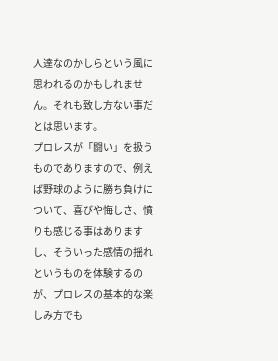人達なのかしらという風に思われるのかもしれません。それも致し方ない事だとは思います。
プロレスが「闘い」を扱うものでありますので、例えば野球のように勝ち負けについて、喜びや悔しさ、憤りも感じる事はありますし、そういった感情の揺れというものを体験するのが、プロレスの基本的な楽しみ方でも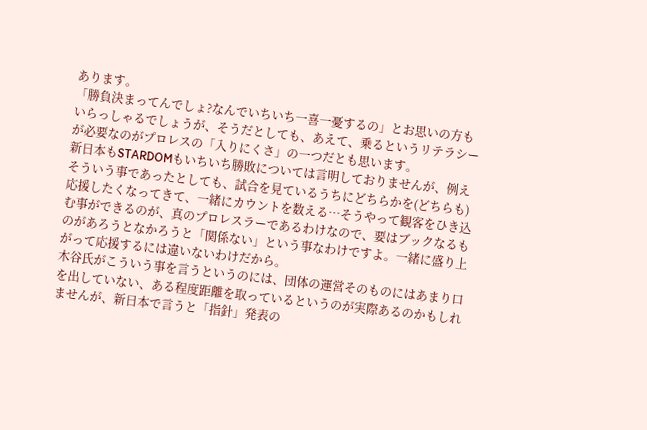あります。
「勝負決まってんでしょ?なんでいちいち一喜一憂するの」とお思いの方もいらっしゃるでしょうが、そうだとしても、あえて、乗るというリテラシーが必要なのがプロレスの「入りにくさ」の一つだとも思います。
新日本もSTARDOMもいちいち勝敗については言明しておりませんが、例えそういう事であったとしても、試合を見ているうちにどちらかを(どちらも)応援したくなってきて、一緒にカウントを数える…そうやって観客をひき込む事ができるのが、真のプロレスラーであるわけなので、要はブックなるものがあろうとなかろうと「関係ない」という事なわけですよ。一緒に盛り上がって応援するには違いないわけだから。
木谷氏がこういう事を言うというのには、団体の運営そのものにはあまり口を出していない、ある程度距離を取っているというのが実際あるのかもしれませんが、新日本で言うと「指針」発表の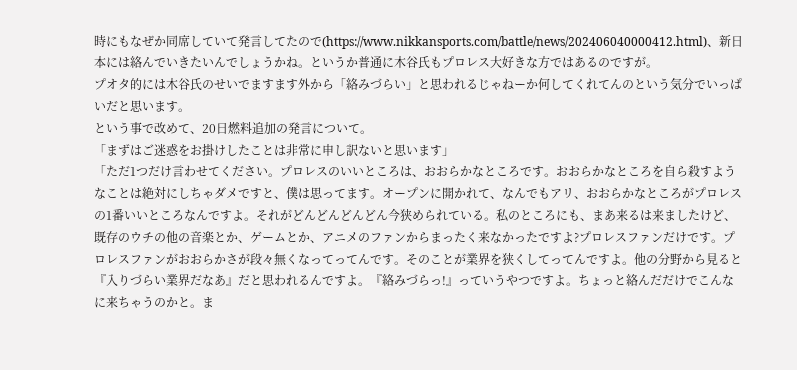時にもなぜか同席していて発言してたので(https://www.nikkansports.com/battle/news/202406040000412.html)、新日本には絡んでいきたいんでしょうかね。というか普通に木谷氏もプロレス大好きな方ではあるのですが。
プオタ的には木谷氏のせいでますます外から「絡みづらい」と思われるじゃねーか何してくれてんのという気分でいっぱいだと思います。
という事で改めて、20日燃料追加の発言について。
「まずはご迷惑をお掛けしたことは非常に申し訳ないと思います」
「ただ1つだけ言わせてください。プロレスのいいところは、おおらかなところです。おおらかなところを自ら殺すようなことは絶対にしちゃダメですと、僕は思ってます。オープンに開かれて、なんでもアリ、おおらかなところがプロレスの1番いいところなんですよ。それがどんどんどんどん今狭められている。私のところにも、まあ来るは来ましたけど、既存のウチの他の音楽とか、ゲームとか、アニメのファンからまったく来なかったですよ?プロレスファンだけです。プロレスファンがおおらかさが段々無くなってってんです。そのことが業界を狭くしてってんですよ。他の分野から見ると『入りづらい業界だなあ』だと思われるんですよ。『絡みづらっ!』っていうやつですよ。ちょっと絡んだだけでこんなに来ちゃうのかと。ま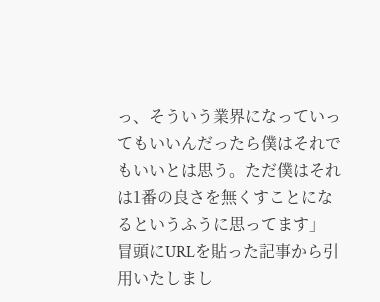っ、そういう業界になっていってもいいんだったら僕はそれでもいいとは思う。ただ僕はそれは1番の良さを無くすことになるというふうに思ってます」
冒頭にURLを貼った記事から引用いたしまし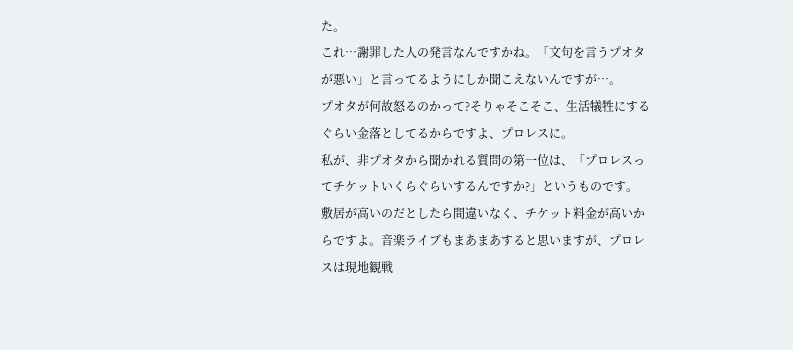た。
これ…謝罪した人の発言なんですかね。「文句を言うプオタが悪い」と言ってるようにしか聞こえないんですが…。
プオタが何故怒るのかって?そりゃそこそこ、生活犠牲にするぐらい金落としてるからですよ、プロレスに。
私が、非プオタから聞かれる質問の第一位は、「プロレスってチケットいくらぐらいするんですか?」というものです。
敷居が高いのだとしたら間違いなく、チケット料金が高いからですよ。音楽ライブもまあまあすると思いますが、プロレスは現地観戦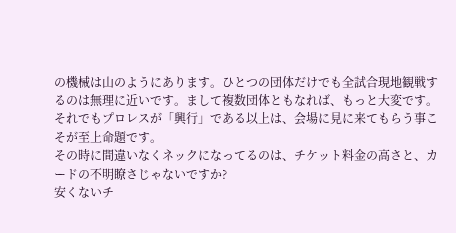の機械は山のようにあります。ひとつの団体だけでも全試合現地観戦するのは無理に近いです。まして複数団体ともなれば、もっと大変です。
それでもプロレスが「興行」である以上は、会場に見に来てもらう事こそが至上命題です。
その時に間違いなくネックになってるのは、チケット料金の高さと、カードの不明瞭さじゃないですか?
安くないチ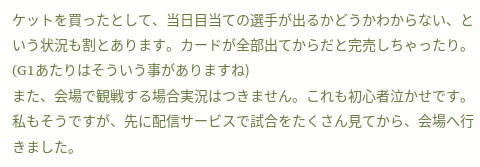ケットを買ったとして、当日目当ての選手が出るかどうかわからない、という状況も割とあります。カードが全部出てからだと完売しちゃったり。(G1あたりはそういう事がありますね)
また、会場で観戦する場合実況はつきません。これも初心者泣かせです。
私もそうですが、先に配信サービスで試合をたくさん見てから、会場へ行きました。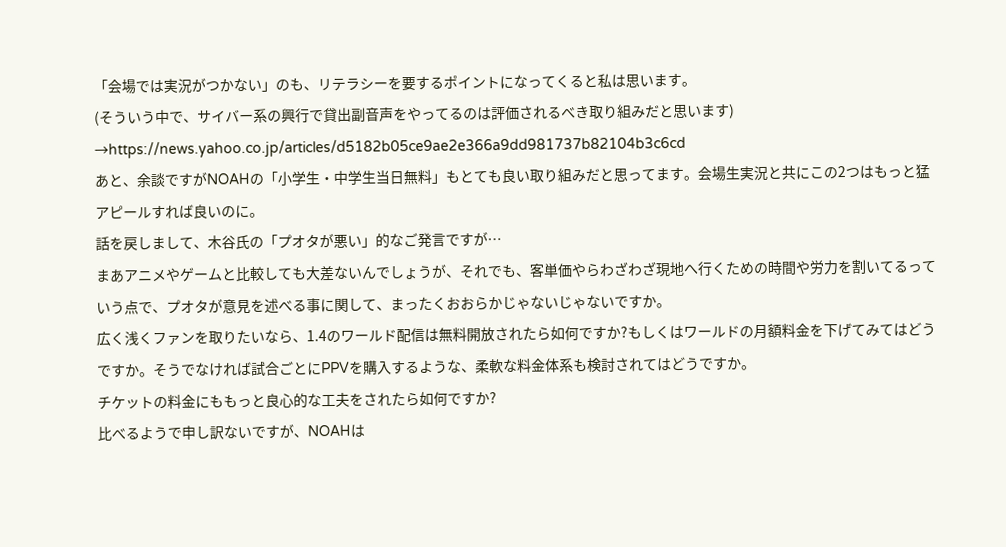「会場では実況がつかない」のも、リテラシーを要するポイントになってくると私は思います。
(そういう中で、サイバー系の興行で貸出副音声をやってるのは評価されるべき取り組みだと思います)
→https://news.yahoo.co.jp/articles/d5182b05ce9ae2e366a9dd981737b82104b3c6cd
あと、余談ですがNOAHの「小学生・中学生当日無料」もとても良い取り組みだと思ってます。会場生実況と共にこの2つはもっと猛アピールすれば良いのに。
話を戻しまして、木谷氏の「プオタが悪い」的なご発言ですが…
まあアニメやゲームと比較しても大差ないんでしょうが、それでも、客単価やらわざわざ現地へ行くための時間や労力を割いてるっていう点で、プオタが意見を述べる事に関して、まったくおおらかじゃないじゃないですか。
広く浅くファンを取りたいなら、1.4のワールド配信は無料開放されたら如何ですか?もしくはワールドの月額料金を下げてみてはどうですか。そうでなければ試合ごとにPPVを購入するような、柔軟な料金体系も検討されてはどうですか。
チケットの料金にももっと良心的な工夫をされたら如何ですか?
比べるようで申し訳ないですが、NOAHは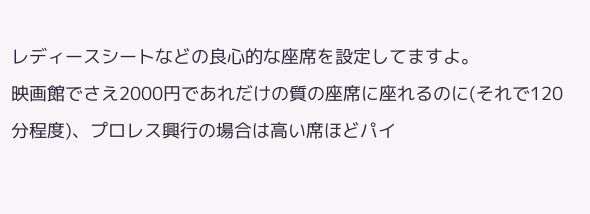レディースシートなどの良心的な座席を設定してますよ。
映画館でさえ2000円であれだけの質の座席に座れるのに(それで120分程度)、プロレス興行の場合は高い席ほどパイ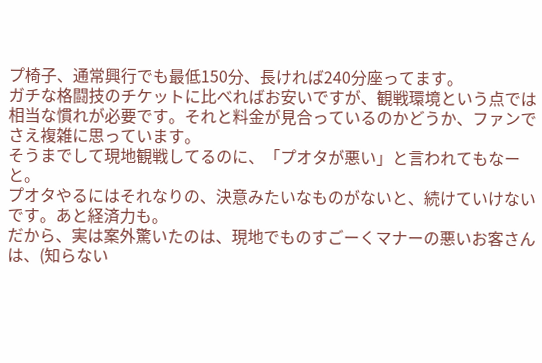プ椅子、通常興行でも最低150分、長ければ240分座ってます。
ガチな格闘技のチケットに比べればお安いですが、観戦環境という点では相当な慣れが必要です。それと料金が見合っているのかどうか、ファンでさえ複雑に思っています。
そうまでして現地観戦してるのに、「プオタが悪い」と言われてもなーと。
プオタやるにはそれなりの、決意みたいなものがないと、続けていけないです。あと経済力も。
だから、実は案外驚いたのは、現地でものすごーくマナーの悪いお客さんは、(知らない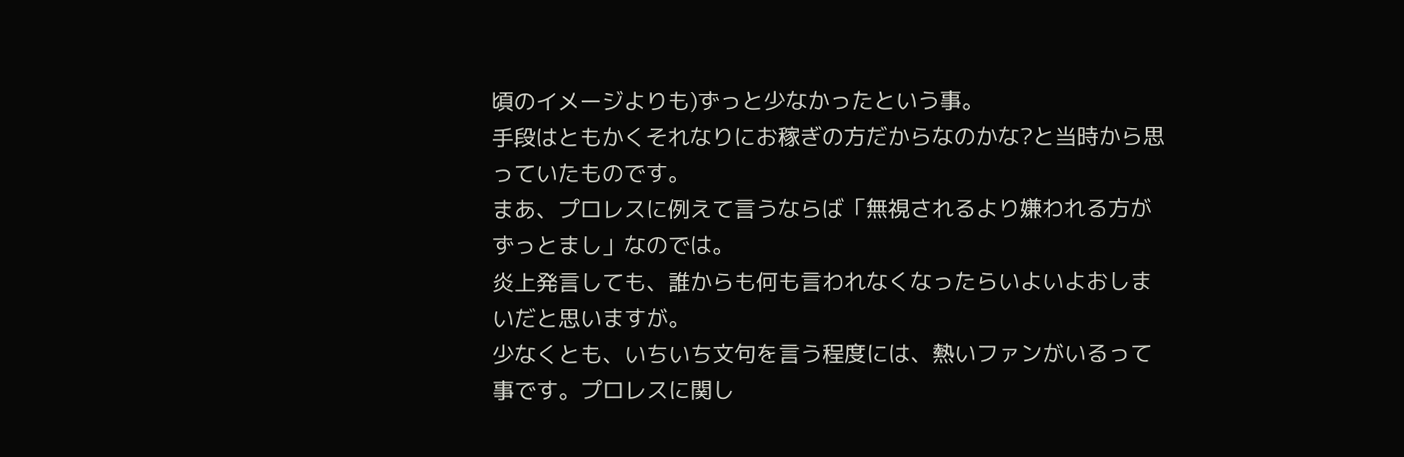頃のイメージよりも)ずっと少なかったという事。
手段はともかくそれなりにお稼ぎの方だからなのかな?と当時から思っていたものです。
まあ、プロレスに例えて言うならば「無視されるより嫌われる方がずっとまし」なのでは。
炎上発言しても、誰からも何も言われなくなったらいよいよおしまいだと思いますが。
少なくとも、いちいち文句を言う程度には、熱いファンがいるって事です。プロレスに関し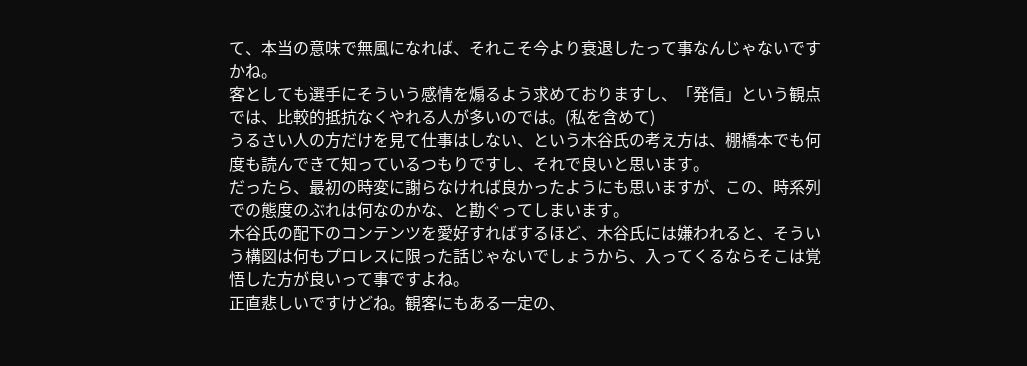て、本当の意味で無風になれば、それこそ今より衰退したって事なんじゃないですかね。
客としても選手にそういう感情を煽るよう求めておりますし、「発信」という観点では、比較的抵抗なくやれる人が多いのでは。(私を含めて)
うるさい人の方だけを見て仕事はしない、という木谷氏の考え方は、棚橋本でも何度も読んできて知っているつもりですし、それで良いと思います。
だったら、最初の時変に謝らなければ良かったようにも思いますが、この、時系列での態度のぶれは何なのかな、と勘ぐってしまいます。
木谷氏の配下のコンテンツを愛好すればするほど、木谷氏には嫌われると、そういう構図は何もプロレスに限った話じゃないでしょうから、入ってくるならそこは覚悟した方が良いって事ですよね。
正直悲しいですけどね。観客にもある一定の、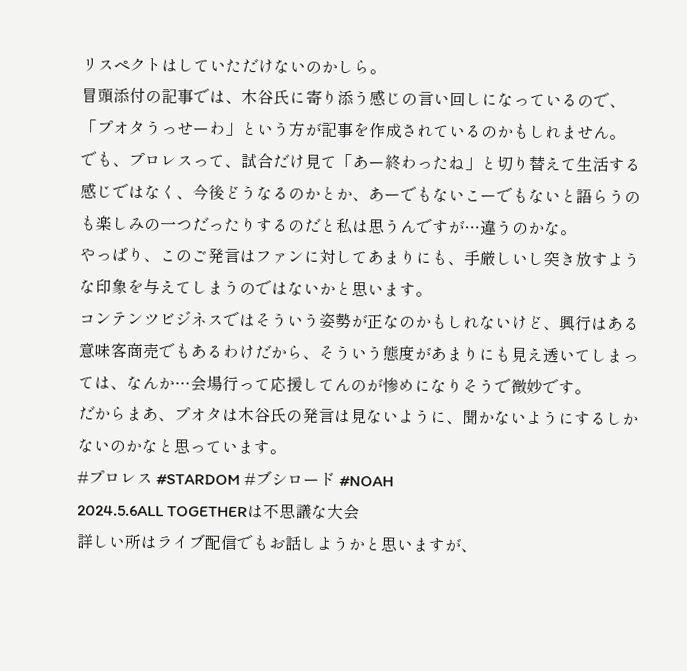リスペクトはしていただけないのかしら。
冒頭添付の記事では、木谷氏に寄り添う感じの言い回しになっているので、「プオタうっせーわ」という方が記事を作成されているのかもしれません。
でも、プロレスって、試合だけ見て「あー終わったね」と切り替えて生活する感じではなく、今後どうなるのかとか、あーでもないこーでもないと語らうのも楽しみの一つだったりするのだと私は思うんですが…違うのかな。
やっぱり、このご発言はファンに対してあまりにも、手厳しいし突き放すような印象を与えてしまうのではないかと思います。
コンテンツビジネスではそういう姿勢が正なのかもしれないけど、興行はある意味客商売でもあるわけだから、そういう態度があまりにも見え透いてしまっては、なんか…会場行って応援してんのが惨めになりそうで微妙です。
だからまあ、プオタは木谷氏の発言は見ないように、聞かないようにするしかないのかなと思っています。
#プロレス #STARDOM #ブシロード #NOAH
2024.5.6ALL TOGETHERは不思議な大会
詳しい所はライブ配信でもお話しようかと思いますが、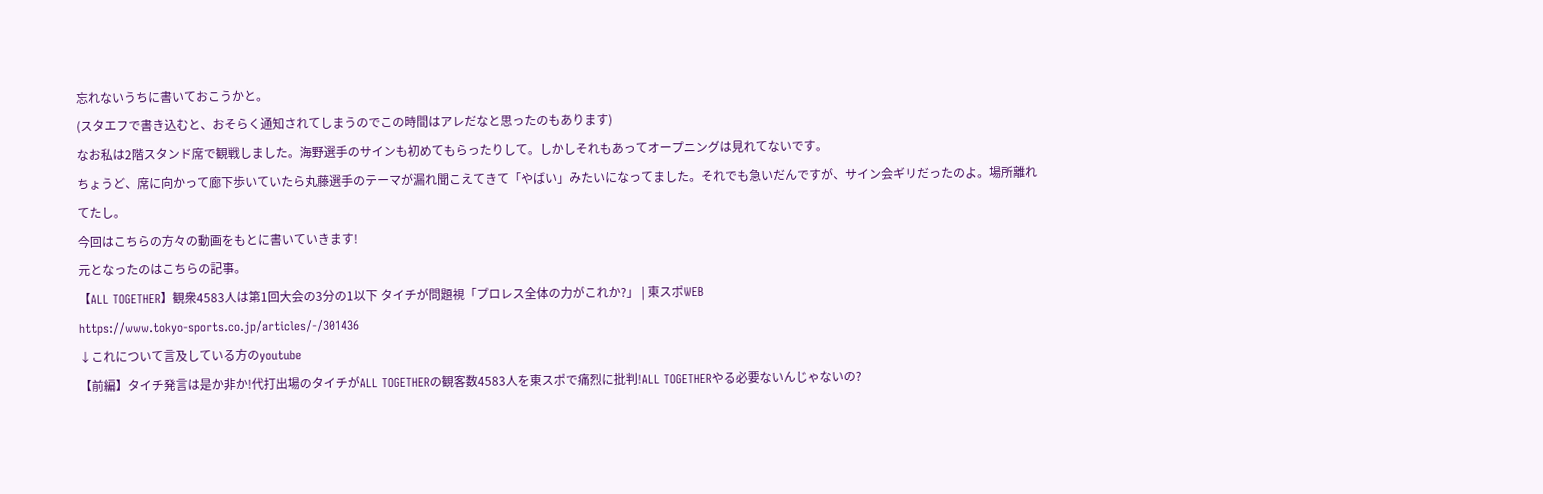忘れないうちに書いておこうかと。
(スタエフで書き込むと、おそらく通知されてしまうのでこの時間はアレだなと思ったのもあります)
なお私は2階スタンド席で観戦しました。海野選手のサインも初めてもらったりして。しかしそれもあってオープニングは見れてないです。
ちょうど、席に向かって廊下歩いていたら丸藤選手のテーマが漏れ聞こえてきて「やばい」みたいになってました。それでも急いだんですが、サイン会ギリだったのよ。場所離れてたし。
今回はこちらの方々の動画をもとに書いていきます!
元となったのはこちらの記事。
【ALL TOGETHER】観衆4583人は第1回大会の3分の1以下 タイチが問題視「プロレス全体の力がこれか?」 | 東スポWEB
https://www.tokyo-sports.co.jp/articles/-/301436
↓これについて言及している方のyoutube
【前編】タイチ発言は是か非か!代打出場のタイチがALL TOGETHERの観客数4583人を東スポで痛烈に批判!ALL TOGETHERやる必要ないんじゃないの?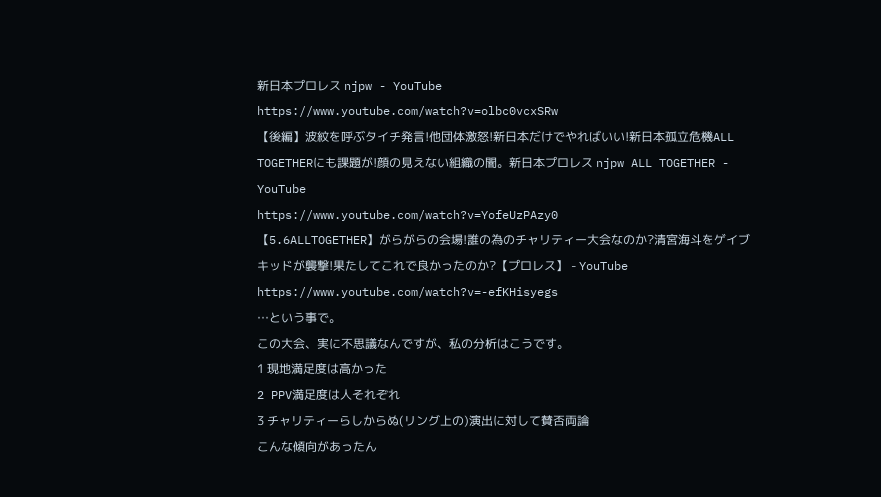新日本プロレス njpw - YouTube
https://www.youtube.com/watch?v=olbc0vcxSRw
【後編】波紋を呼ぶタイチ発言!他団体激怒!新日本だけでやればいい!新日本孤立危機ALL TOGETHERにも課題が!顔の見えない組織の闇。新日本プロレス njpw ALL TOGETHER - YouTube
https://www.youtube.com/watch?v=YofeUzPAzy0
【5.6ALLTOGETHER】がらがらの会場!誰の為のチャリティー大会なのか?清宮海斗をゲイブキッドが襲撃!果たしてこれで良かったのか?【プロレス】 - YouTube
https://www.youtube.com/watch?v=-efKHisyegs
…という事で。
この大会、実に不思議なんですが、私の分析はこうです。
1 現地満足度は高かった
2 PPV満足度は人それぞれ
3 チャリティーらしからぬ(リング上の)演出に対して賛否両論
こんな傾向があったん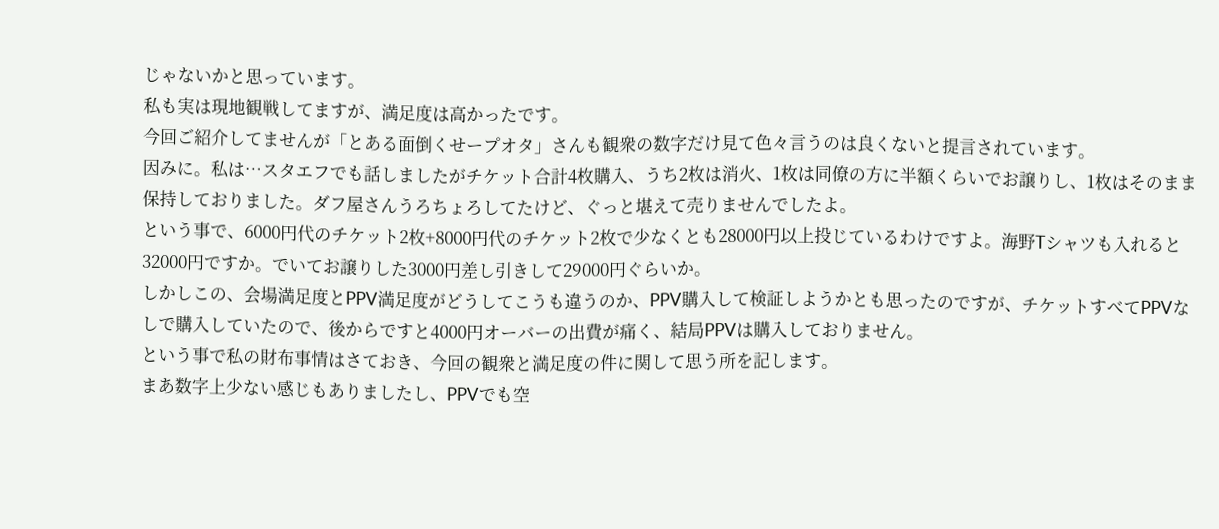じゃないかと思っています。
私も実は現地観戦してますが、満足度は高かったです。
今回ご紹介してませんが「とある面倒くせープオタ」さんも観衆の数字だけ見て色々言うのは良くないと提言されています。
因みに。私は…スタエフでも話しましたがチケット合計4枚購入、うち2枚は消火、1枚は同僚の方に半額くらいでお譲りし、1枚はそのまま保持しておりました。ダフ屋さんうろちょろしてたけど、ぐっと堪えて売りませんでしたよ。
という事で、6000円代のチケット2枚+8000円代のチケット2枚で少なくとも28000円以上投じているわけですよ。海野Tシャツも入れると32000円ですか。でいてお譲りした3000円差し引きして29000円ぐらいか。
しかしこの、会場満足度とPPV満足度がどうしてこうも違うのか、PPV購入して検証しようかとも思ったのですが、チケットすべてPPVなしで購入していたので、後からですと4000円オーバーの出費が痛く、結局PPVは購入しておりません。
という事で私の財布事情はさておき、今回の観衆と満足度の件に関して思う所を記します。
まあ数字上少ない感じもありましたし、PPVでも空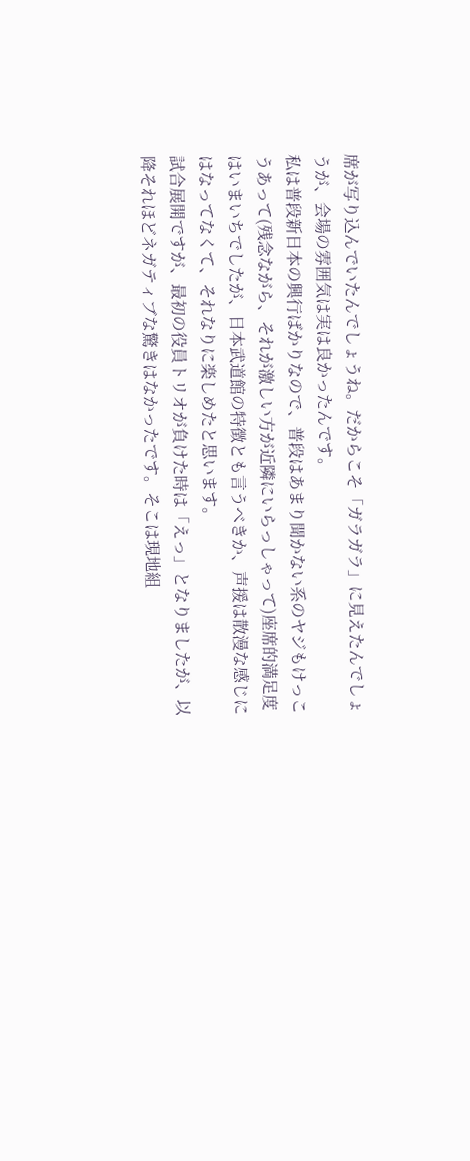席が写り込んでいたんでしょうね。だからこそ「ガラガラ」に見えたんでしょうが、会場の雰囲気は実は良かったんです。
私は普段新日本の興行ばかりなので、普段はあまり聞かない系のヤジもけっこうあって(残念ながら、それが激しい方が近隣にいらっしゃって)座席的満足度はいまいちでしたが、日本武道館の特徴とも言うべきか、声援は散漫な感じにはなってなくて、それなりに楽しめたと思います。
試合展開ですが、最初の役員トリオが負けた時は「えっ」となりましたが、以降それほどネガティブな驚きはなかったです。そこは現地組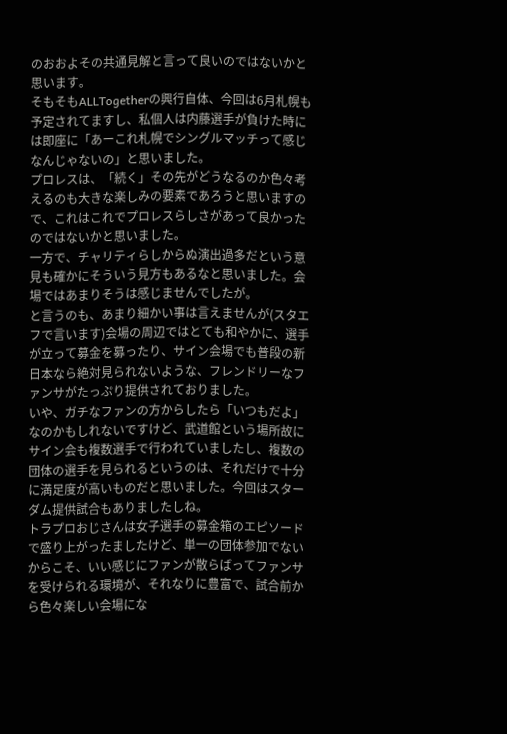のおおよその共通見解と言って良いのではないかと思います。
そもそもALLTogetherの興行自体、今回は6月札幌も予定されてますし、私個人は内藤選手が負けた時には即座に「あーこれ札幌でシングルマッチって感じなんじゃないの」と思いました。
プロレスは、「続く」その先がどうなるのか色々考えるのも大きな楽しみの要素であろうと思いますので、これはこれでプロレスらしさがあって良かったのではないかと思いました。
一方で、チャリティらしからぬ演出過多だという意見も確かにそういう見方もあるなと思いました。会場ではあまりそうは感じませんでしたが。
と言うのも、あまり細かい事は言えませんが(スタエフで言います)会場の周辺ではとても和やかに、選手が立って募金を募ったり、サイン会場でも普段の新日本なら絶対見られないような、フレンドリーなファンサがたっぷり提供されておりました。
いや、ガチなファンの方からしたら「いつもだよ」なのかもしれないですけど、武道館という場所故にサイン会も複数選手で行われていましたし、複数の団体の選手を見られるというのは、それだけで十分に満足度が高いものだと思いました。今回はスターダム提供試合もありましたしね。
トラプロおじさんは女子選手の募金箱のエピソードで盛り上がったましたけど、単一の団体参加でないからこそ、いい感じにファンが散らばってファンサを受けられる環境が、それなりに豊富で、試合前から色々楽しい会場にな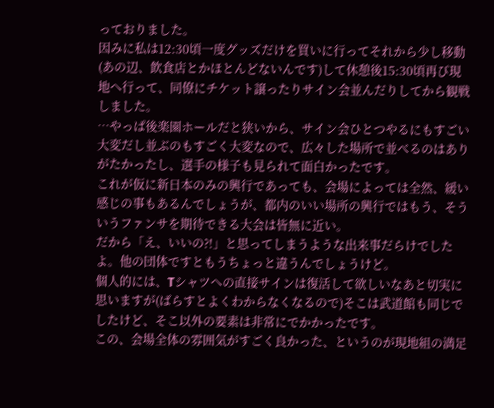っておりました。
因みに私は12:30頃一度グッズだけを買いに行ってそれから少し移動(あの辺、飲食店とかほとんどないんです)して休憩後15:30頃再び現地へ行って、同僚にチケット譲ったりサイン会並んだりしてから観戦しました。
…やっぱ後楽園ホールだと狭いから、サイン会ひとつやるにもすごい大変だし並ぶのもすごく大変なので、広々した場所で並べるのはありがたかったし、選手の様子も見られて面白かったです。
これが仮に新日本のみの興行であっても、会場によっては全然、緩い感じの事もあるんでしょうが、都内のいい場所の興行ではもう、そういうファンサを期待できる大会は皆無に近い。
だから「え、いいの?!」と思ってしまうような出来事だらけでしたよ。他の団体ですともうちょっと違うんでしょうけど。
個人的には、Tシャツへの直接サインは復活して欲しいなあと切実に思いますが(ばらすとよくわからなくなるので)そこは武道館も同じでしたけど、そこ以外の要素は非常にでかかったです。
この、会場全体の雰囲気がすごく良かった、というのが現地組の満足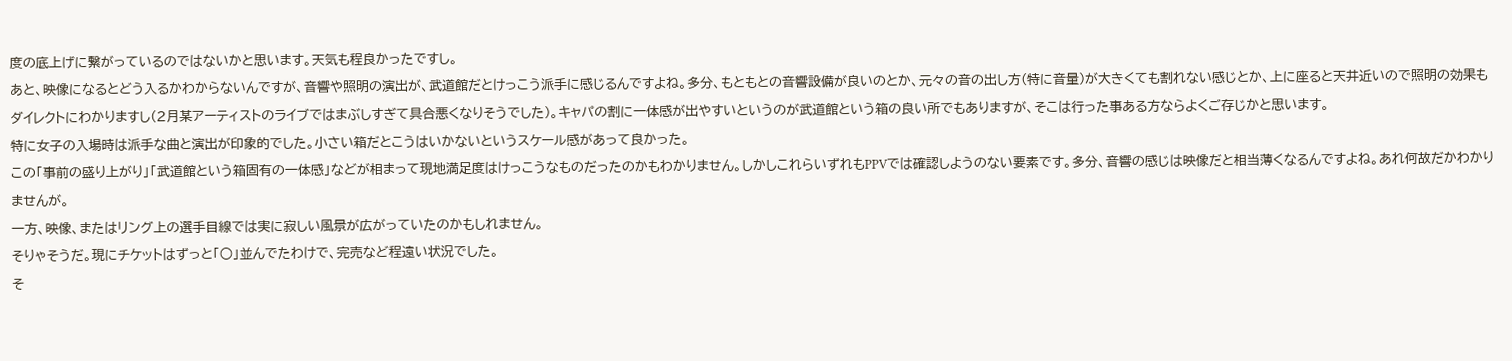度の底上げに繋がっているのではないかと思います。天気も程良かったですし。
あと、映像になるとどう入るかわからないんですが、音響や照明の演出が、武道館だとけっこう派手に感じるんですよね。多分、もともとの音響設備が良いのとか、元々の音の出し方(特に音量)が大きくても割れない感じとか、上に座ると天井近いので照明の効果もダイレクトにわかりますし(2月某アーティストのライブではまぶしすぎて具合悪くなりそうでした)。キャパの割に一体感が出やすいというのが武道館という箱の良い所でもありますが、そこは行った事ある方ならよくご存じかと思います。
特に女子の入場時は派手な曲と演出が印象的でした。小さい箱だとこうはいかないというスケール感があって良かった。
この「事前の盛り上がり」「武道館という箱固有の一体感」などが相まって現地満足度はけっこうなものだったのかもわかりません。しかしこれらいずれもPPVでは確認しようのない要素です。多分、音響の感じは映像だと相当薄くなるんですよね。あれ何故だかわかりませんが。
一方、映像、またはリング上の選手目線では実に寂しい風景が広がっていたのかもしれません。
そりゃそうだ。現にチケットはずっと「○」並んでたわけで、完売など程遠い状況でした。
そ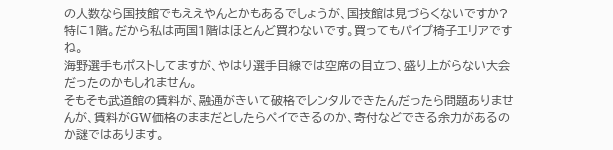の人数なら国技館でもええやんとかもあるでしょうが、国技館は見づらくないですか?特に1階。だから私は両国1階はほとんど買わないです。買ってもパイプ椅子エリアですね。
海野選手もポストしてますが、やはり選手目線では空席の目立つ、盛り上がらない大会だったのかもしれません。
そもそも武道館の賃料が、融通がきいて破格でレンタルできたんだったら問題ありませんが、賃料がGW価格のままだとしたらペイできるのか、寄付などできる余力があるのか謎ではあります。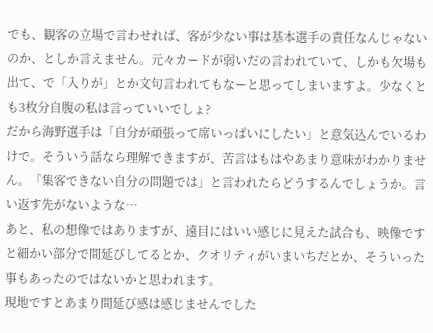でも、観客の立場で言わせれば、客が少ない事は基本選手の責任なんじゃないのか、としか言えません。元々カードが弱いだの言われていて、しかも欠場も出て、で「入りが」とか文句言われてもなーと思ってしまいますよ。少なくとも3枚分自腹の私は言っていいでしょ?
だから海野選手は「自分が頑張って席いっぱいにしたい」と意気込んでいるわけで。そういう話なら理解できますが、苦言はもはやあまり意味がわかりません。「集客できない自分の問題では」と言われたらどうするんでしょうか。言い返す先がないような…
あと、私の想像ではありますが、遠目にはいい感じに見えた試合も、映像ですと細かい部分で間延びしてるとか、クオリティがいまいちだとか、そういった事もあったのではないかと思われます。
現地ですとあまり間延び感は感じませんでした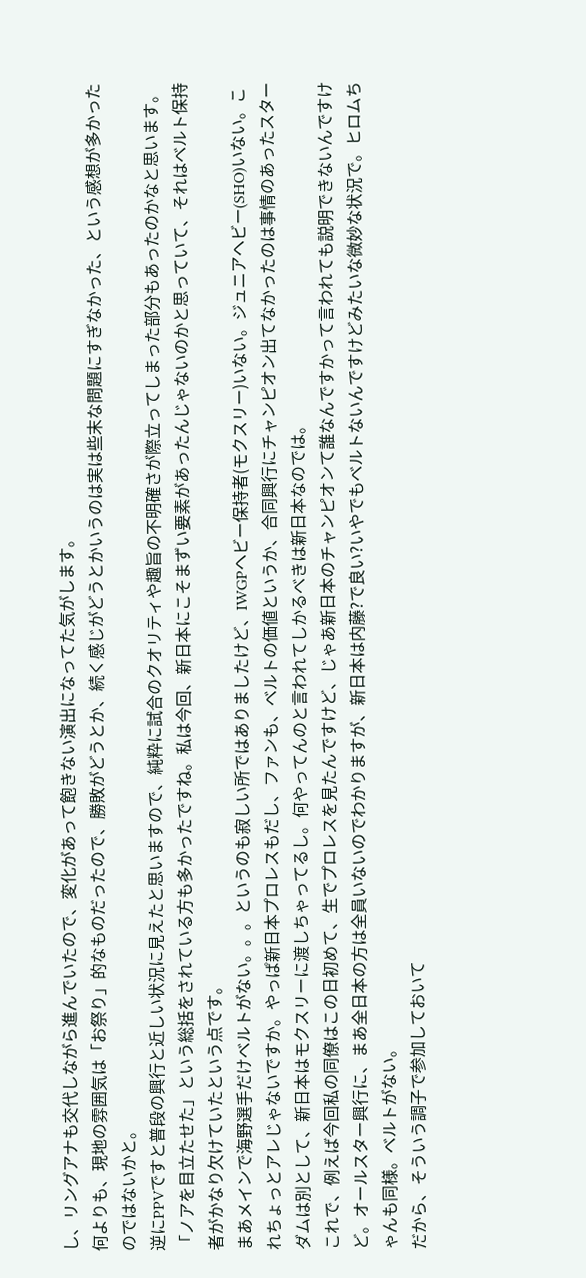し、リングアナも交代しながら進んでいたので、変化があって飽きない演出になってた気がします。
何よりも、現地の雰囲気は「お祭り」的なものだったので、勝敗がどうとか、続く感じがどうとかいうのは実は些末な問題にすぎなかった、という感想が多かったのではないかと。
逆にPPVですと普段の興行と近しい状況に見えたと思いますので、純粋に試合のクオリティや趣旨の不明確さが際立ってしまった部分もあったのかなと思います。
「ノアを目立たせた」という総括をされている方も多かったですね。私は今回、新日本にこそまずい要素があったんじゃないのかと思っていて、それはベルト保持者がかなり欠けていたという点です。
まあメインで海野選手だけベルトがない。。。というのも寂しい所ではありましたけど、IWGPヘビー保持者(モクスリー)いない。ジュニアヘビー(SHO)いない。これちょっとアレじゃないですか。やっぱ新日本プロレスもだし、ファンも、ベルトの価値というか、合同興行にチャンピオン出てなかったのは事情のあったスターダムは別として、新日本はモクスリーに渡しちゃってるし。何やってんのと言われてしかるべきは新日本なのでは。
これで、例えば今回私の同僚はこの日初めて、生でプロレスを見たんですけど、じゃあ新日本のチャンピオンて誰なんですかって言われても説明できないんですけど。オールスター興行に、まあ全日本の方は全員いないのでわかりますが、新日本は内藤?で良い?いやでもベルトないんですけどみたいな微妙な状況で。ヒロムちゃんも同様。ベルトがない。
だから、そういう調子で参加しておいて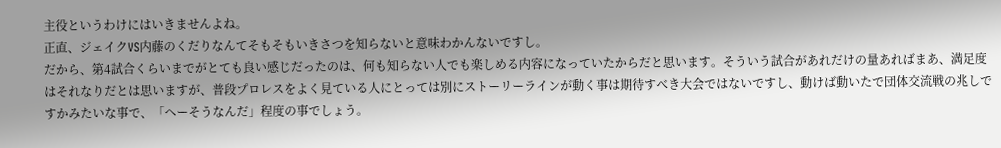主役というわけにはいきませんよね。
正直、ジェイクVS内藤のくだりなんてそもそもいきさつを知らないと意味わかんないですし。
だから、第4試合くらいまでがとても良い感じだったのは、何も知らない人でも楽しめる内容になっていたからだと思います。そういう試合があれだけの量あればまあ、満足度はそれなりだとは思いますが、普段プロレスをよく見ている人にとっては別にストーリーラインが動く事は期待すべき大会ではないですし、動けば動いたで団体交流戦の兆しですかみたいな事で、「へーそうなんだ」程度の事でしょう。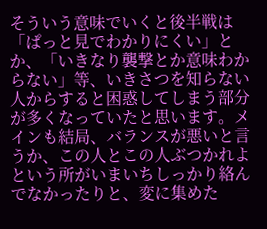そういう意味でいくと後半戦は「ぱっと見でわかりにくい」とか、「いきなり襲撃とか意味わからない」等、いきさつを知らない人からすると困惑してしまう部分が多くなっていたと思います。メインも結局、バランスが悪いと言うか、この人とこの人ぶつかれよという所がいまいちしっかり絡んでなかったりと、変に集めた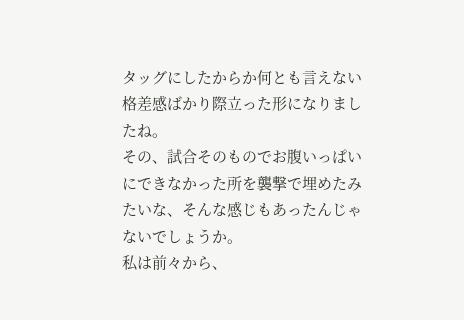タッグにしたからか何とも言えない格差感ばかり際立った形になりましたね。
その、試合そのものでお腹いっぱいにできなかった所を襲撃で埋めたみたいな、そんな感じもあったんじゃないでしょうか。
私は前々から、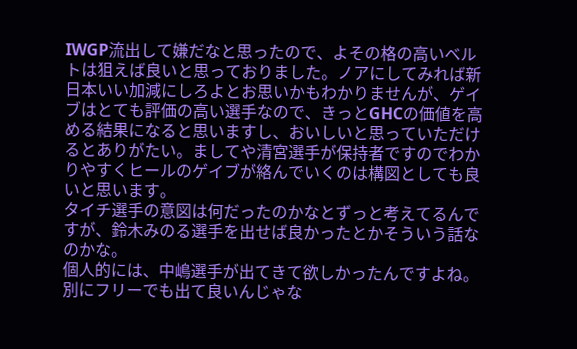IWGP流出して嫌だなと思ったので、よその格の高いベルトは狙えば良いと思っておりました。ノアにしてみれば新日本いい加減にしろよとお思いかもわかりませんが、ゲイブはとても評価の高い選手なので、きっとGHCの価値を高める結果になると思いますし、おいしいと思っていただけるとありがたい。ましてや清宮選手が保持者ですのでわかりやすくヒールのゲイブが絡んでいくのは構図としても良いと思います。
タイチ選手の意図は何だったのかなとずっと考えてるんですが、鈴木みのる選手を出せば良かったとかそういう話なのかな。
個人的には、中嶋選手が出てきて欲しかったんですよね。別にフリーでも出て良いんじゃな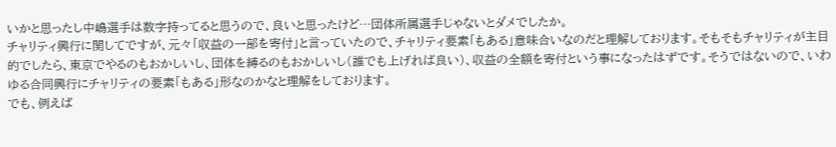いかと思ったし中嶋選手は数字持ってると思うので、良いと思ったけど…団体所属選手じゃないとダメでしたか。
チャリティ興行に関してですが、元々「収益の一部を寄付」と言っていたので、チャリティ要素「もある」意味合いなのだと理解しております。そもそもチャリティが主目的でしたら、東京でやるのもおかしいし、団体を縛るのもおかしいし(誰でも上げれば良い)、収益の全額を寄付という事になったはずです。そうではないので、いわゆる合同興行にチャリティの要素「もある」形なのかなと理解をしております。
でも、例えば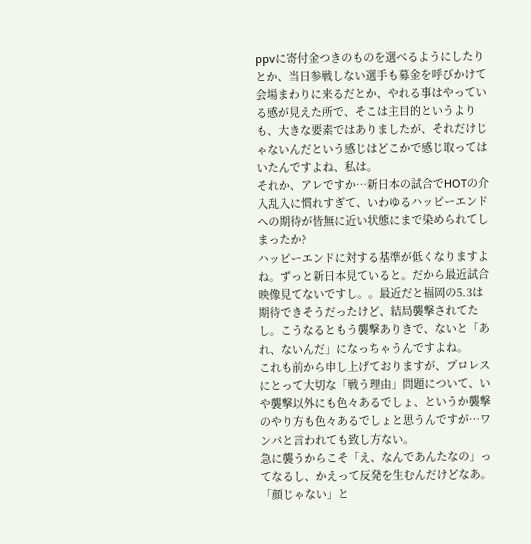ppvに寄付金つきのものを選べるようにしたりとか、当日参戦しない選手も募金を呼びかけて会場まわりに来るだとか、やれる事はやっている感が見えた所で、そこは主目的というよりも、大きな要素ではありましたが、それだけじゃないんだという感じはどこかで感じ取ってはいたんですよね、私は。
それか、アレですか…新日本の試合でHOTの介入乱入に慣れすぎて、いわゆるハッピーエンドへの期待が皆無に近い状態にまで染められてしまったか?
ハッピーエンドに対する基準が低くなりますよね。ずっと新日本見ていると。だから最近試合映像見てないですし。。最近だと福岡の5.3は期待できそうだったけど、結局襲撃されてたし。こうなるともう襲撃ありきで、ないと「あれ、ないんだ」になっちゃうんですよね。
これも前から申し上げておりますが、プロレスにとって大切な「戦う理由」問題について、いや襲撃以外にも色々あるでしょ、というか襲撃のやり方も色々あるでしょと思うんですが…ワンパと言われても致し方ない。
急に襲うからこそ「え、なんであんたなの」ってなるし、かえって反発を生むんだけどなあ。「顔じゃない」と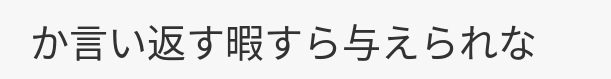か言い返す暇すら与えられな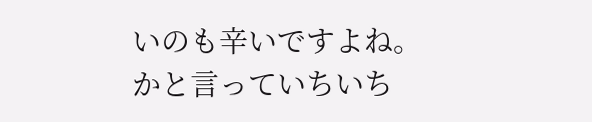いのも辛いですよね。
かと言っていちいち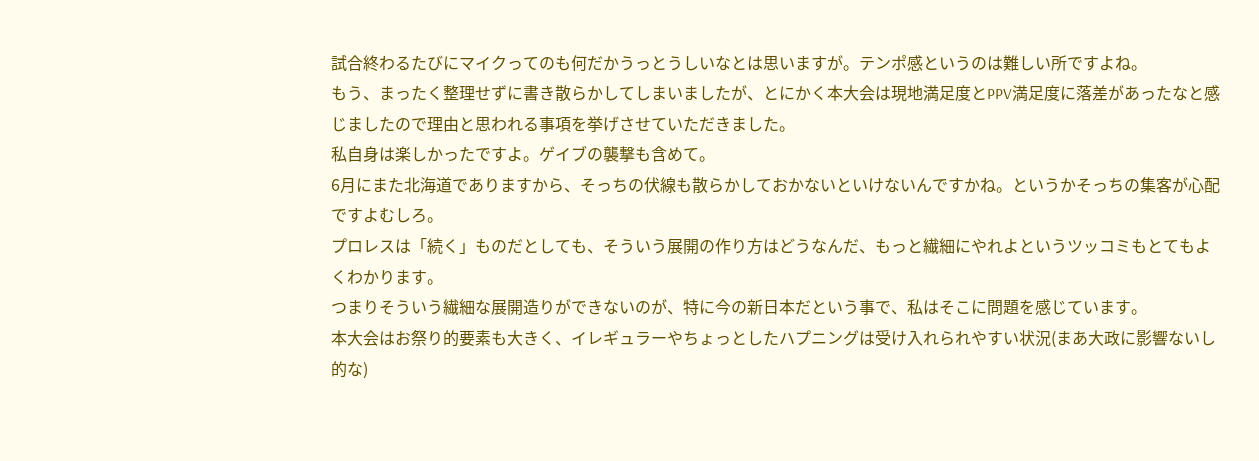試合終わるたびにマイクってのも何だかうっとうしいなとは思いますが。テンポ感というのは難しい所ですよね。
もう、まったく整理せずに書き散らかしてしまいましたが、とにかく本大会は現地満足度とPPV満足度に落差があったなと感じましたので理由と思われる事項を挙げさせていただきました。
私自身は楽しかったですよ。ゲイブの襲撃も含めて。
6月にまた北海道でありますから、そっちの伏線も散らかしておかないといけないんですかね。というかそっちの集客が心配ですよむしろ。
プロレスは「続く」ものだとしても、そういう展開の作り方はどうなんだ、もっと繊細にやれよというツッコミもとてもよくわかります。
つまりそういう繊細な展開造りができないのが、特に今の新日本だという事で、私はそこに問題を感じています。
本大会はお祭り的要素も大きく、イレギュラーやちょっとしたハプニングは受け入れられやすい状況(まあ大政に影響ないし的な)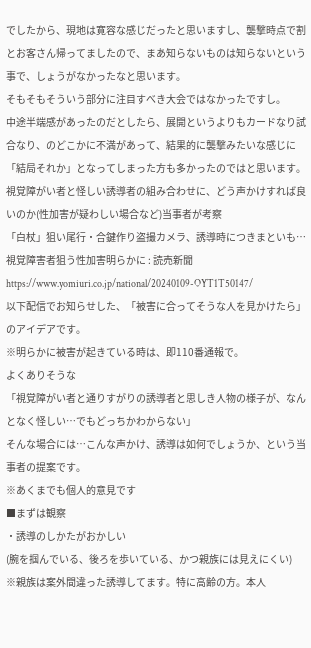でしたから、現地は寛容な感じだったと思いますし、襲撃時点で割とお客さん帰ってましたので、まあ知らないものは知らないという事で、しょうがなかったなと思います。
そもそもそういう部分に注目すべき大会ではなかったですし。
中途半端感があったのだとしたら、展開というよりもカードなり試合なり、のどこかに不満があって、結果的に襲撃みたいな感じに「結局それか」となってしまった方も多かったのではと思います。
視覚障がい者と怪しい誘導者の組み合わせに、どう声かけすれば良いのか(性加害が疑わしい場合など)当事者が考察
「白杖」狙い尾行・合鍵作り盗撮カメラ、誘導時につきまといも…視覚障害者狙う性加害明らかに : 読売新聞
https://www.yomiuri.co.jp/national/20240109-OYT1T50147/
以下配信でお知らせした、「被害に合ってそうな人を見かけたら」のアイデアです。
※明らかに被害が起きている時は、即110番通報で。
よくありそうな
「視覚障がい者と通りすがりの誘導者と思しき人物の様子が、なんとなく怪しい…でもどっちかわからない」
そんな場合には…こんな声かけ、誘導は如何でしょうか、という当事者の提案です。
※あくまでも個人的意見です
■まずは観察
・誘導のしかたがおかしい
(腕を掴んでいる、後ろを歩いている、かつ親族には見えにくい)
※親族は案外間違った誘導してます。特に高齢の方。本人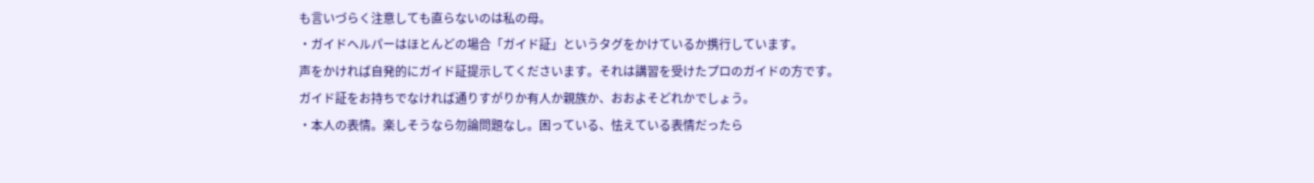も言いづらく注意しても直らないのは私の母。
・ガイドヘルパーはほとんどの場合「ガイド証」というタグをかけているか携行しています。
声をかければ自発的にガイド証提示してくださいます。それは講習を受けたプロのガイドの方です。
ガイド証をお持ちでなければ通りすがりか有人か親族か、おおよそどれかでしょう。
・本人の表情。楽しそうなら勿論問題なし。困っている、怯えている表情だったら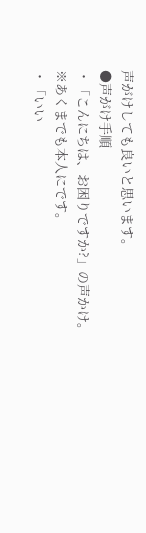声がけしても良いと思います。
●声がけ手順
・「こんにちは、お困りですか?」の声かけ。
※あくまでも本人にです。
・「いい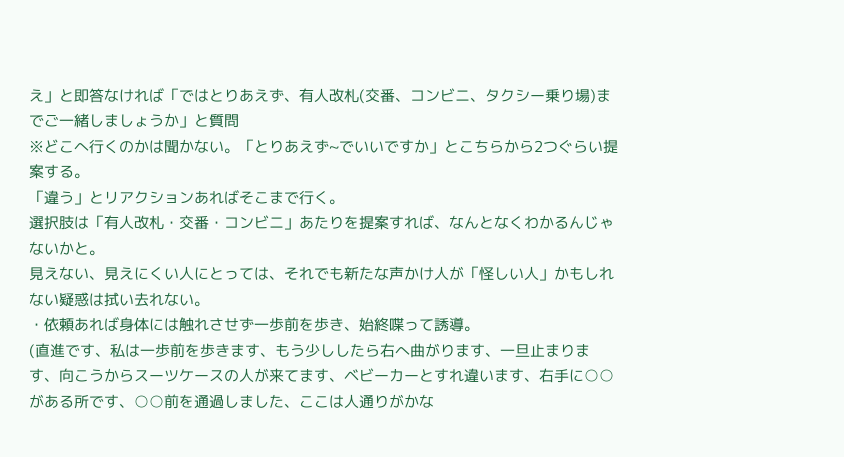え」と即答なければ「ではとりあえず、有人改札(交番、コンビニ、タクシー乗り場)までご一緒しましょうか」と質問
※どこへ行くのかは聞かない。「とりあえず~でいいですか」とこちらから2つぐらい提案する。
「違う」とリアクションあればそこまで行く。
選択肢は「有人改札・交番・コンビニ」あたりを提案すれば、なんとなくわかるんじゃないかと。
見えない、見えにくい人にとっては、それでも新たな声かけ人が「怪しい人」かもしれない疑惑は拭い去れない。
・依頼あれば身体には触れさせず一歩前を歩き、始終喋って誘導。
(直進です、私は一歩前を歩きます、もう少ししたら右へ曲がります、一旦止まります、向こうからスーツケースの人が来てます、ベビーカーとすれ違います、右手に○○がある所です、○○前を通過しました、ここは人通りがかな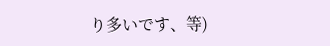り多いです、等)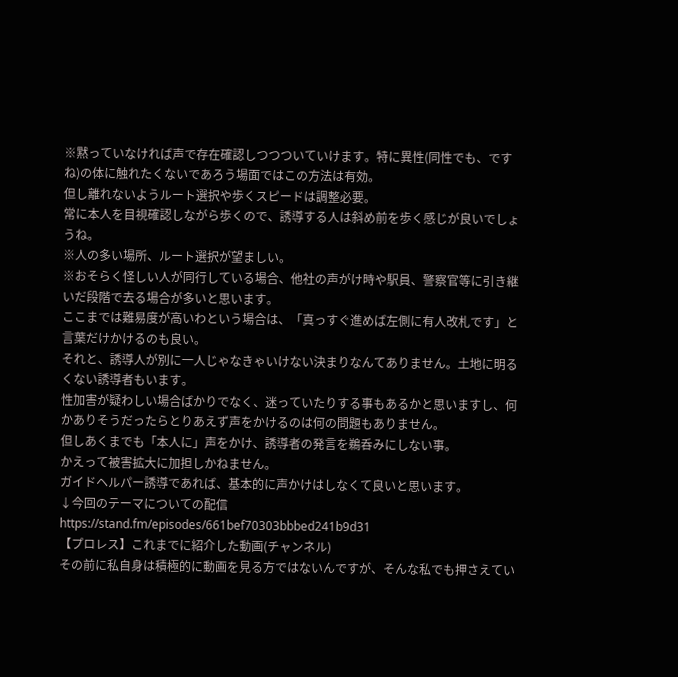※黙っていなければ声で存在確認しつつついていけます。特に異性(同性でも、ですね)の体に触れたくないであろう場面ではこの方法は有効。
但し離れないようルート選択や歩くスピードは調整必要。
常に本人を目視確認しながら歩くので、誘導する人は斜め前を歩く感じが良いでしょうね。
※人の多い場所、ルート選択が望ましい。
※おそらく怪しい人が同行している場合、他社の声がけ時や駅員、警察官等に引き継いだ段階で去る場合が多いと思います。
ここまでは難易度が高いわという場合は、「真っすぐ進めば左側に有人改札です」と言葉だけかけるのも良い。
それと、誘導人が別に一人じゃなきゃいけない決まりなんてありません。土地に明るくない誘導者もいます。
性加害が疑わしい場合ばかりでなく、迷っていたりする事もあるかと思いますし、何かありそうだったらとりあえず声をかけるのは何の問題もありません。
但しあくまでも「本人に」声をかけ、誘導者の発言を鵜呑みにしない事。
かえって被害拡大に加担しかねません。
ガイドヘルパー誘導であれば、基本的に声かけはしなくて良いと思います。
↓今回のテーマについての配信
https://stand.fm/episodes/661bef70303bbbed241b9d31
【プロレス】これまでに紹介した動画(チャンネル)
その前に私自身は積極的に動画を見る方ではないんですが、そんな私でも押さえてい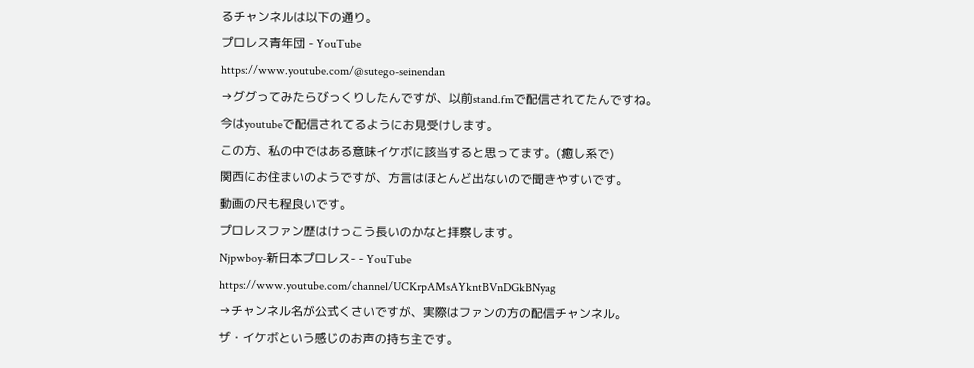るチャンネルは以下の通り。
プロレス青年団 - YouTube
https://www.youtube.com/@sutego-seinendan
→ググってみたらびっくりしたんですが、以前stand.fmで配信されてたんですね。
今はyoutubeで配信されてるようにお見受けします。
この方、私の中ではある意味イケボに該当すると思ってます。(癒し系で)
関西にお住まいのようですが、方言はほとんど出ないので聞きやすいです。
動画の尺も程良いです。
プロレスファン歴はけっこう長いのかなと拝察します。
Njpwboy-新日本プロレス- - YouTube
https://www.youtube.com/channel/UCKrpAMsAYkntBVnDGkBNyag
→チャンネル名が公式くさいですが、実際はファンの方の配信チャンネル。
ザ・イケボという感じのお声の持ち主です。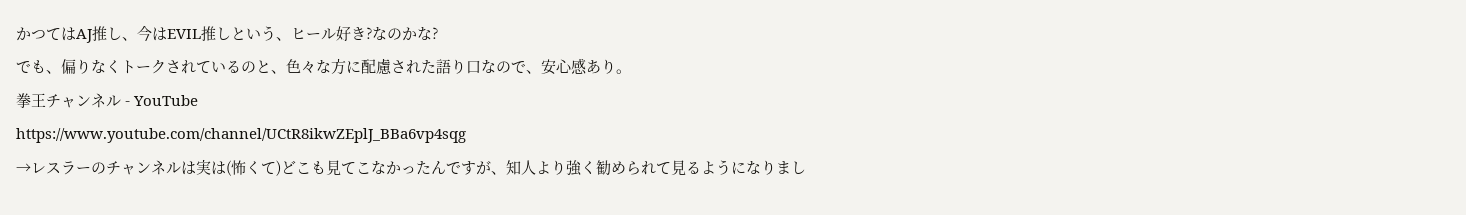かつてはAJ推し、今はEVIL推しという、ヒール好き?なのかな?
でも、偏りなくトークされているのと、色々な方に配慮された語り口なので、安心感あり。
拳王チャンネル - YouTube
https://www.youtube.com/channel/UCtR8ikwZEplJ_BBa6vp4sqg
→レスラーのチャンネルは実は(怖くて)どこも見てこなかったんですが、知人より強く勧められて見るようになりまし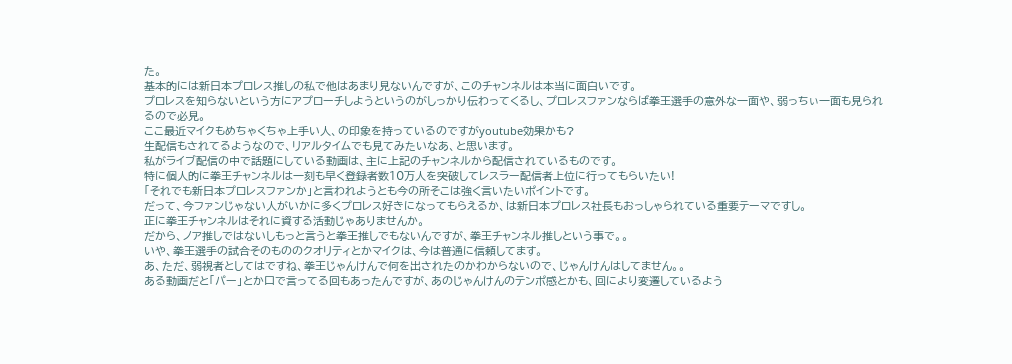た。
基本的には新日本プロレス推しの私で他はあまり見ないんですが、このチャンネルは本当に面白いです。
プロレスを知らないという方にアプローチしようというのがしっかり伝わってくるし、プロレスファンならば拳王選手の意外な一面や、弱っちぃ一面も見られるので必見。
ここ最近マイクもめちゃくちゃ上手い人、の印象を持っているのですがyoutube効果かも?
生配信もされてるようなので、リアルタイムでも見てみたいなあ、と思います。
私がライブ配信の中で話題にしている動画は、主に上記のチャンネルから配信されているものです。
特に個人的に拳王チャンネルは一刻も早く登録者数10万人を突破してレスラー配信者上位に行ってもらいたい!
「それでも新日本プロレスファンか」と言われようとも今の所そこは強く言いたいポイントです。
だって、今ファンじゃない人がいかに多くプロレス好きになってもらえるか、は新日本プロレス社長もおっしゃられている重要テーマですし。
正に拳王チャンネルはそれに資する活動じゃありませんか。
だから、ノア推しではないしもっと言うと拳王推しでもないんですが、拳王チャンネル推しという事で。。
いや、拳王選手の試合そのもののクオリティとかマイクは、今は普通に信頼してます。
あ、ただ、弱視者としてはですね、拳王じゃんけんで何を出されたのかわからないので、じゃんけんはしてません。。
ある動画だと「パー」とか口で言ってる回もあったんですが、あのじゃんけんのテンポ感とかも、回により変遷しているよう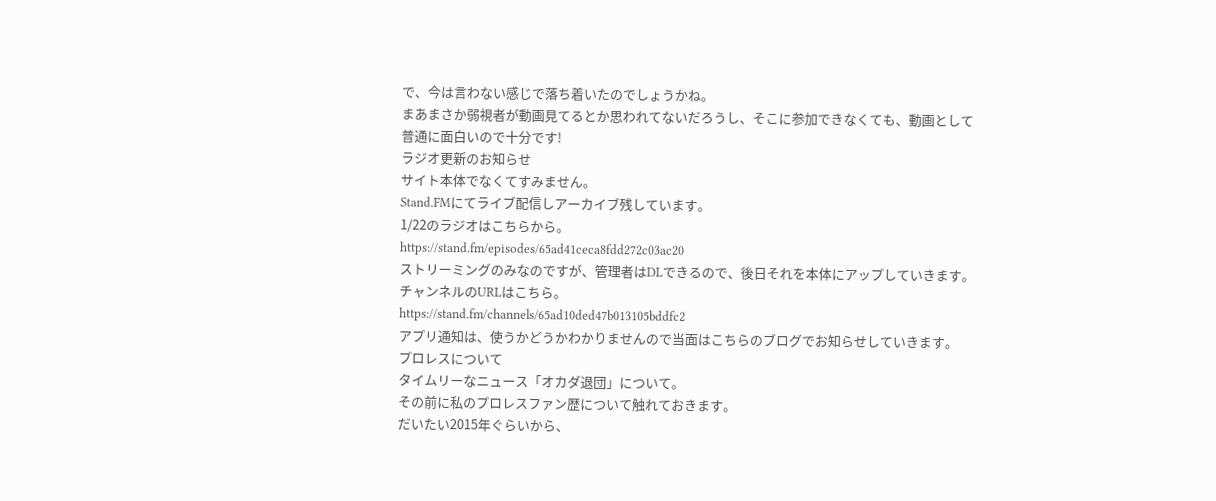で、今は言わない感じで落ち着いたのでしょうかね。
まあまさか弱視者が動画見てるとか思われてないだろうし、そこに参加できなくても、動画として普通に面白いので十分です!
ラジオ更新のお知らせ
サイト本体でなくてすみません。
Stand.FMにてライブ配信しアーカイブ残しています。
1/22のラジオはこちらから。
https://stand.fm/episodes/65ad41ceca8fdd272c03ac20
ストリーミングのみなのですが、管理者はDLできるので、後日それを本体にアップしていきます。
チャンネルのURLはこちら。
https://stand.fm/channels/65ad10ded47b013105bddfc2
アプリ通知は、使うかどうかわかりませんので当面はこちらのブログでお知らせしていきます。
プロレスについて
タイムリーなニュース「オカダ退団」について。
その前に私のプロレスファン歴について触れておきます。
だいたい2015年ぐらいから、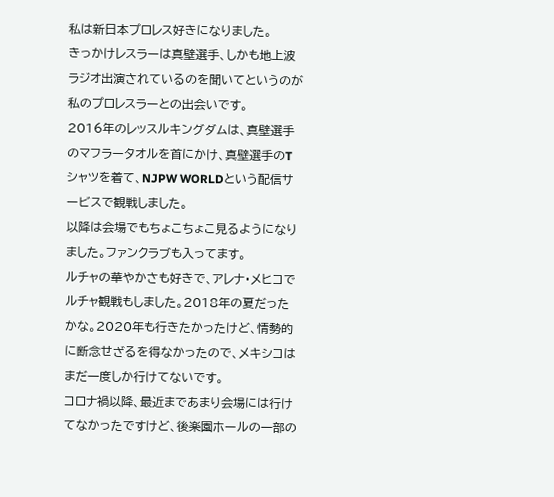私は新日本プロレス好きになりました。
きっかけレスラーは真壁選手、しかも地上波ラジオ出演されているのを聞いてというのが私のプロレスラーとの出会いです。
2016年のレッスルキングダムは、真壁選手のマフラータオルを首にかけ、真壁選手のTシャツを着て、NJPW WORLDという配信サービスで観戦しました。
以降は会場でもちょこちょこ見るようになりました。ファンクラブも入ってます。
ルチャの華やかさも好きで、アレナ・メヒコでルチャ観戦もしました。2018年の夏だったかな。2020年も行きたかったけど、情勢的に断念せざるを得なかったので、メキシコはまだ一度しか行けてないです。
コロナ禍以降、最近まであまり会場には行けてなかったですけど、後楽園ホールの一部の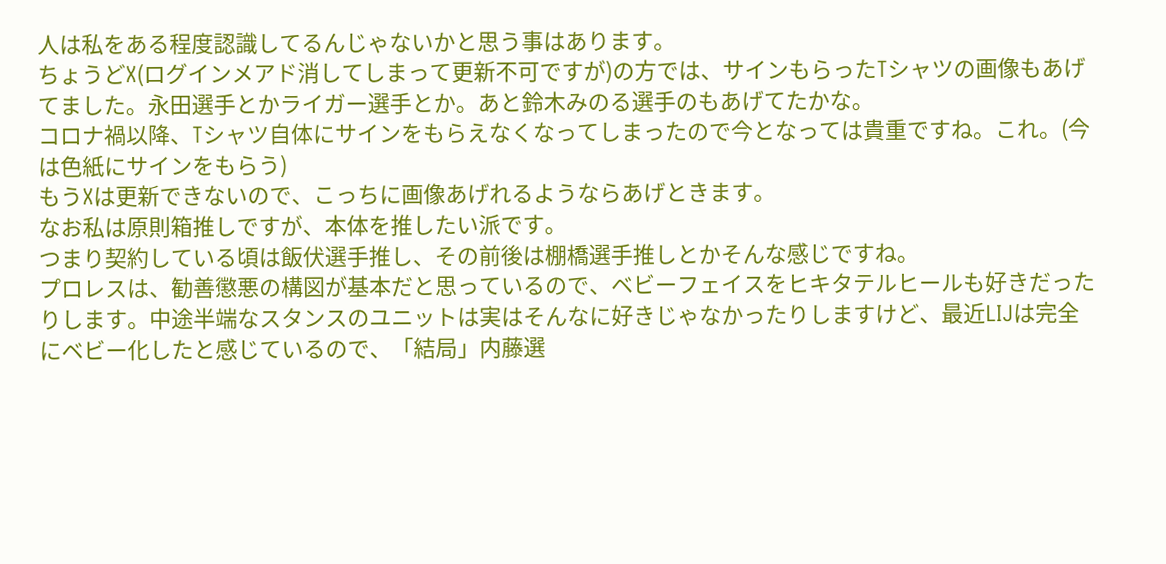人は私をある程度認識してるんじゃないかと思う事はあります。
ちょうどX(ログインメアド消してしまって更新不可ですが)の方では、サインもらったTシャツの画像もあげてました。永田選手とかライガー選手とか。あと鈴木みのる選手のもあげてたかな。
コロナ禍以降、Tシャツ自体にサインをもらえなくなってしまったので今となっては貴重ですね。これ。(今は色紙にサインをもらう)
もうXは更新できないので、こっちに画像あげれるようならあげときます。
なお私は原則箱推しですが、本体を推したい派です。
つまり契約している頃は飯伏選手推し、その前後は棚橋選手推しとかそんな感じですね。
プロレスは、勧善懲悪の構図が基本だと思っているので、ベビーフェイスをヒキタテルヒールも好きだったりします。中途半端なスタンスのユニットは実はそんなに好きじゃなかったりしますけど、最近LIJは完全にベビー化したと感じているので、「結局」内藤選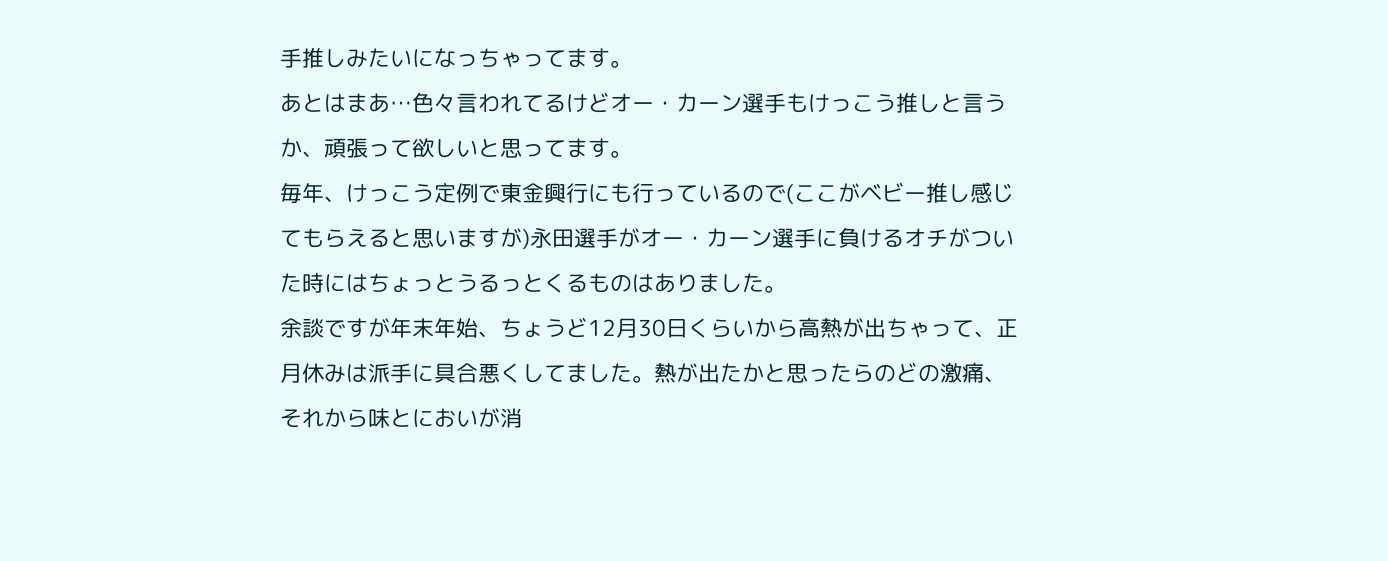手推しみたいになっちゃってます。
あとはまあ…色々言われてるけどオー・カーン選手もけっこう推しと言うか、頑張って欲しいと思ってます。
毎年、けっこう定例で東金興行にも行っているので(ここがベビー推し感じてもらえると思いますが)永田選手がオー・カーン選手に負けるオチがついた時にはちょっとうるっとくるものはありました。
余談ですが年末年始、ちょうど12月30日くらいから高熱が出ちゃって、正月休みは派手に具合悪くしてました。熱が出たかと思ったらのどの激痛、それから味とにおいが消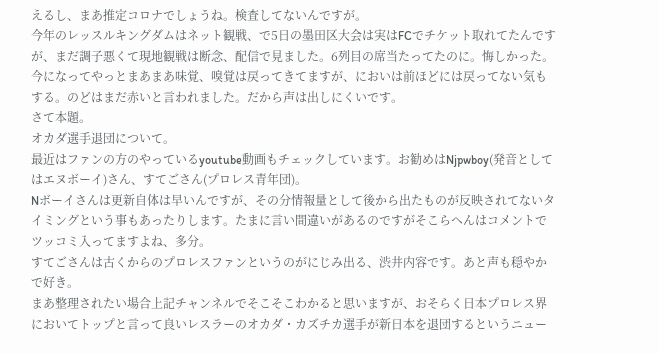えるし、まあ推定コロナでしょうね。検査してないんですが。
今年のレッスルキングダムはネット観戦、で5日の墨田区大会は実はFCでチケット取れてたんですが、まだ調子悪くて現地観戦は断念、配信で見ました。6列目の席当たってたのに。悔しかった。
今になってやっとまあまあ味覚、嗅覚は戻ってきてますが、においは前ほどには戻ってない気もする。のどはまだ赤いと言われました。だから声は出しにくいです。
さて本題。
オカダ選手退団について。
最近はファンの方のやっているyoutube動画もチェックしています。お勧めはNjpwboy(発音としてはエヌボーイ)さん、すてごさん(プロレス青年団)。
Nボーイさんは更新自体は早いんですが、その分情報量として後から出たものが反映されてないタイミングという事もあったりします。たまに言い間違いがあるのですがそこらへんはコメントでツッコミ入ってますよね、多分。
すてごさんは古くからのプロレスファンというのがにじみ出る、渋井内容です。あと声も穏やかで好き。
まあ整理されたい場合上記チャンネルでそこそこわかると思いますが、おそらく日本プロレス界においてトップと言って良いレスラーのオカダ・カズチカ選手が新日本を退団するというニュー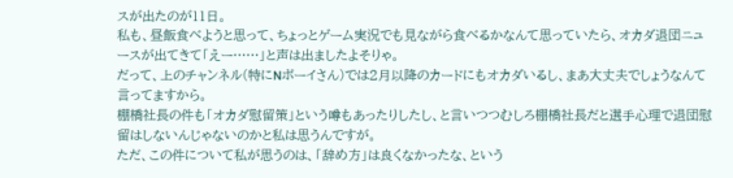スが出たのが11日。
私も、昼飯食べようと思って、ちょっとゲーム実況でも見ながら食べるかなんて思っていたら、オカダ退団ニュースが出てきて「えー……」と声は出ましたよそりゃ。
だって、上のチャンネル(特にNボーイさん)では2月以降のカードにもオカダいるし、まあ大丈夫でしょうなんて言ってますから。
棚橋社長の件も「オカダ慰留策」という噂もあったりしたし、と言いつつむしろ棚橋社長だと選手心理で退団慰留はしないんじゃないのかと私は思うんですが。
ただ、この件について私が思うのは、「辞め方」は良くなかったな、という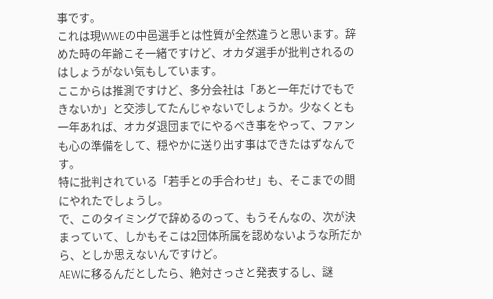事です。
これは現WWEの中邑選手とは性質が全然違うと思います。辞めた時の年齢こそ一緒ですけど、オカダ選手が批判されるのはしょうがない気もしています。
ここからは推測ですけど、多分会社は「あと一年だけでもできないか」と交渉してたんじゃないでしょうか。少なくとも一年あれば、オカダ退団までにやるべき事をやって、ファンも心の準備をして、穏やかに送り出す事はできたはずなんです。
特に批判されている「若手との手合わせ」も、そこまでの間にやれたでしょうし。
で、このタイミングで辞めるのって、もうそんなの、次が決まっていて、しかもそこは2団体所属を認めないような所だから、としか思えないんですけど。
AEWに移るんだとしたら、絶対さっさと発表するし、謎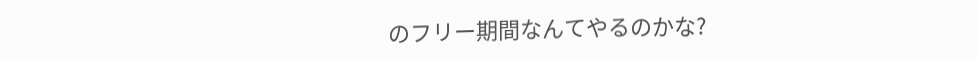のフリー期間なんてやるのかな?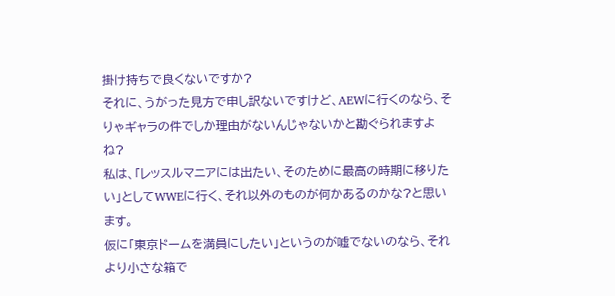掛け持ちで良くないですか?
それに、うがった見方で申し訳ないですけど、AEWに行くのなら、そりゃギャラの件でしか理由がないんじゃないかと勘ぐられますよね?
私は、「レッスルマニアには出たい、そのために最高の時期に移りたい」としてWWEに行く、それ以外のものが何かあるのかな?と思います。
仮に「東京ドームを満員にしたい」というのが嘘でないのなら、それより小さな箱で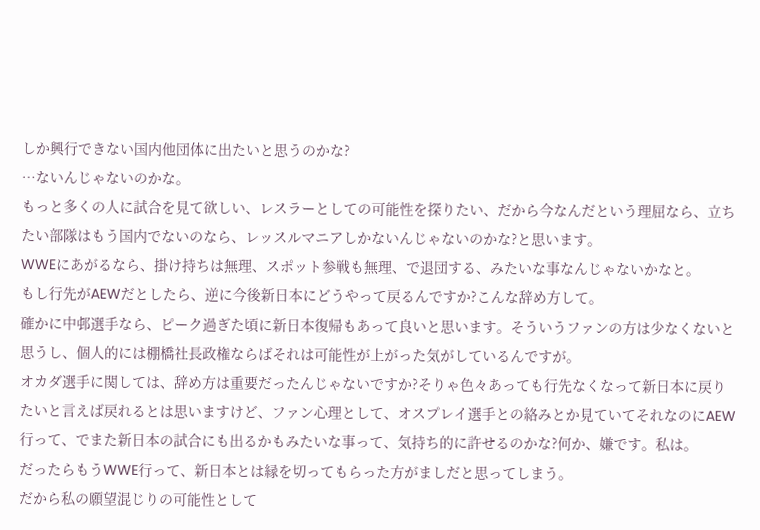しか興行できない国内他団体に出たいと思うのかな?
…ないんじゃないのかな。
もっと多くの人に試合を見て欲しい、レスラーとしての可能性を探りたい、だから今なんだという理屈なら、立ちたい部隊はもう国内でないのなら、レッスルマニアしかないんじゃないのかな?と思います。
WWEにあがるなら、掛け持ちは無理、スポット参戦も無理、で退団する、みたいな事なんじゃないかなと。
もし行先がAEWだとしたら、逆に今後新日本にどうやって戻るんですか?こんな辞め方して。
確かに中邨選手なら、ピーク過ぎた頃に新日本復帰もあって良いと思います。そういうファンの方は少なくないと思うし、個人的には棚橋社長政権ならばそれは可能性が上がった気がしているんですが。
オカダ選手に関しては、辞め方は重要だったんじゃないですか?そりゃ色々あっても行先なくなって新日本に戻りたいと言えば戻れるとは思いますけど、ファン心理として、オスプレイ選手との絡みとか見ていてそれなのにAEW行って、でまた新日本の試合にも出るかもみたいな事って、気持ち的に許せるのかな?何か、嫌です。私は。
だったらもうWWE行って、新日本とは縁を切ってもらった方がましだと思ってしまう。
だから私の願望混じりの可能性として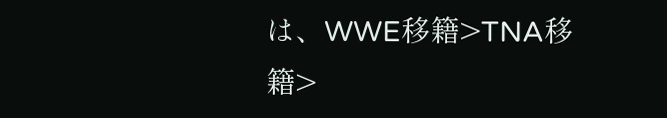は、WWE移籍>TNA移籍>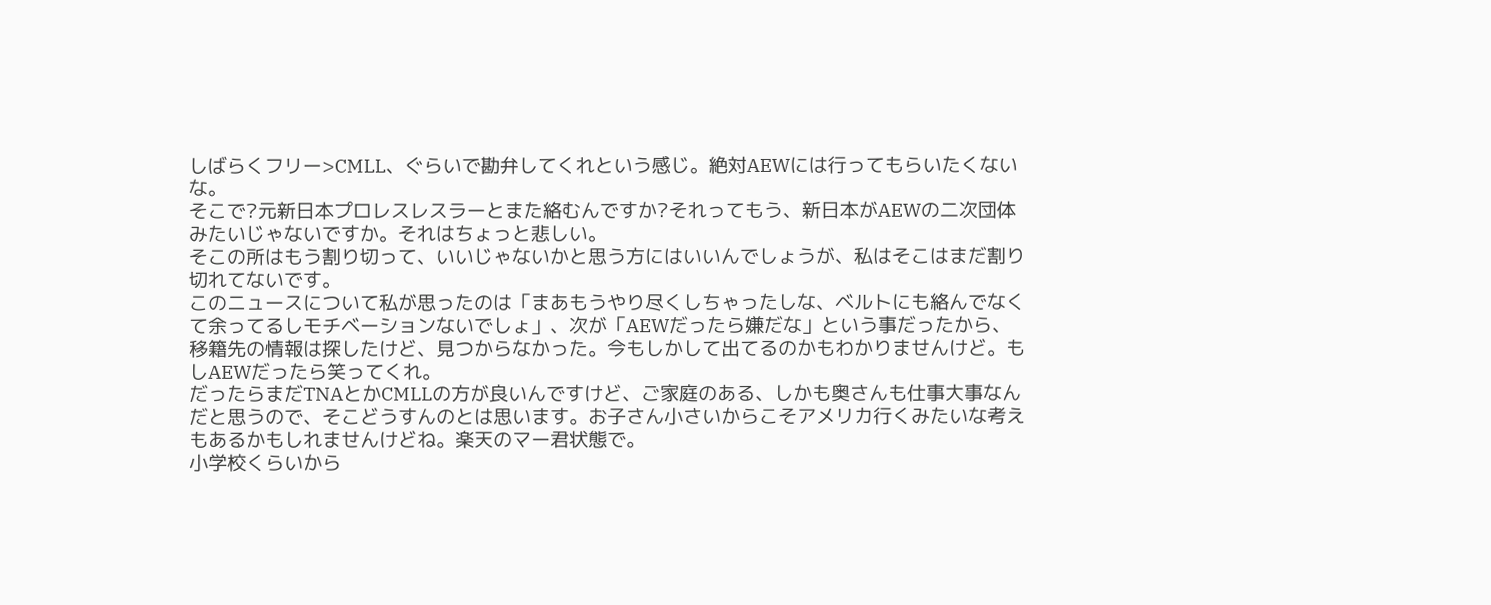しばらくフリー>CMLL、ぐらいで勘弁してくれという感じ。絶対AEWには行ってもらいたくないな。
そこで?元新日本プロレスレスラーとまた絡むんですか?それってもう、新日本がAEWの二次団体みたいじゃないですか。それはちょっと悲しい。
そこの所はもう割り切って、いいじゃないかと思う方にはいいんでしょうが、私はそこはまだ割り切れてないです。
このニュースについて私が思ったのは「まあもうやり尽くしちゃったしな、ベルトにも絡んでなくて余ってるしモチベーションないでしょ」、次が「AEWだったら嫌だな」という事だったから、移籍先の情報は探したけど、見つからなかった。今もしかして出てるのかもわかりませんけど。もしAEWだったら笑ってくれ。
だったらまだTNAとかCMLLの方が良いんですけど、ご家庭のある、しかも奥さんも仕事大事なんだと思うので、そこどうすんのとは思います。お子さん小さいからこそアメリカ行くみたいな考えもあるかもしれませんけどね。楽天のマー君状態で。
小学校くらいから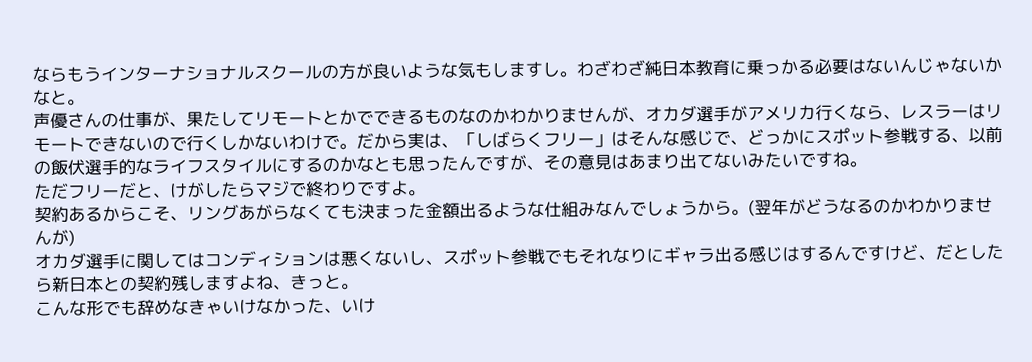ならもうインターナショナルスクールの方が良いような気もしますし。わざわざ純日本教育に乗っかる必要はないんじゃないかなと。
声優さんの仕事が、果たしてリモートとかでできるものなのかわかりませんが、オカダ選手がアメリカ行くなら、レスラーはリモートできないので行くしかないわけで。だから実は、「しばらくフリー」はそんな感じで、どっかにスポット参戦する、以前の飯伏選手的なライフスタイルにするのかなとも思ったんですが、その意見はあまり出てないみたいですね。
ただフリーだと、けがしたらマジで終わりですよ。
契約あるからこそ、リングあがらなくても決まった金額出るような仕組みなんでしょうから。(翌年がどうなるのかわかりませんが)
オカダ選手に関してはコンディションは悪くないし、スポット参戦でもそれなりにギャラ出る感じはするんですけど、だとしたら新日本との契約残しますよね、きっと。
こんな形でも辞めなきゃいけなかった、いけ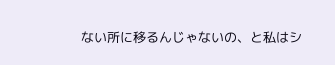ない所に移るんじゃないの、と私はシ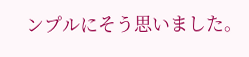ンプルにそう思いました。